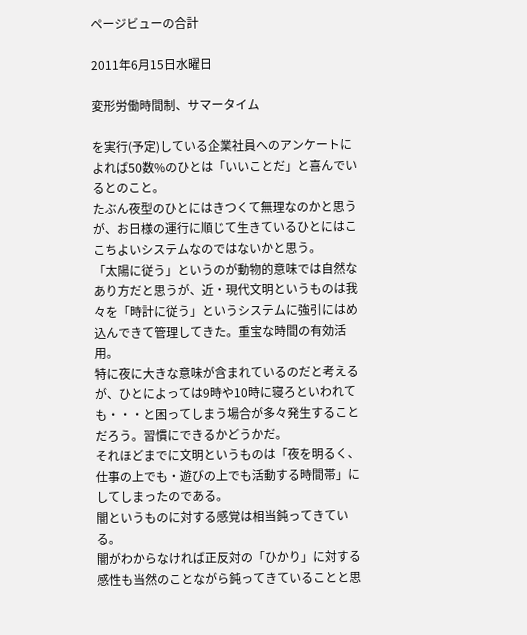ページビューの合計

2011年6月15日水曜日

変形労働時間制、サマータイム

を実行(予定)している企業社員へのアンケートによれば50数%のひとは「いいことだ」と喜んでいるとのこと。
たぶん夜型のひとにはきつくて無理なのかと思うが、お日様の運行に順じて生きているひとにはここちよいシステムなのではないかと思う。
「太陽に従う」というのが動物的意味では自然なあり方だと思うが、近・現代文明というものは我々を「時計に従う」というシステムに強引にはめ込んできて管理してきた。重宝な時間の有効活用。
特に夜に大きな意味が含まれているのだと考えるが、ひとによっては9時や10時に寝ろといわれても・・・と困ってしまう場合が多々発生することだろう。習慣にできるかどうかだ。
それほどまでに文明というものは「夜を明るく、仕事の上でも・遊びの上でも活動する時間帯」にしてしまったのである。
闇というものに対する感覚は相当鈍ってきている。
闇がわからなければ正反対の「ひかり」に対する感性も当然のことながら鈍ってきていることと思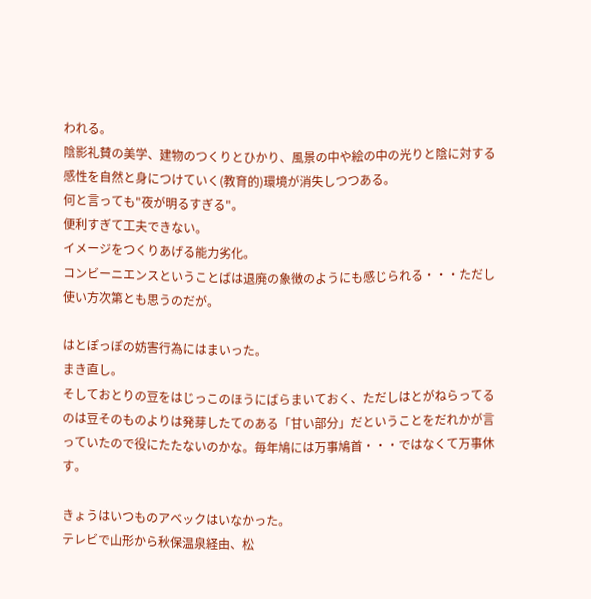われる。
陰影礼賛の美学、建物のつくりとひかり、風景の中や絵の中の光りと陰に対する感性を自然と身につけていく(教育的)環境が消失しつつある。
何と言っても"夜が明るすぎる"。
便利すぎて工夫できない。
イメージをつくりあげる能力劣化。
コンビーニエンスということばは退廃の象徴のようにも感じられる・・・ただし使い方次第とも思うのだが。

はとぽっぽの妨害行為にはまいった。
まき直し。
そしておとりの豆をはじっこのほうにばらまいておく、ただしはとがねらってるのは豆そのものよりは発芽したてのある「甘い部分」だということをだれかが言っていたので役にたたないのかな。毎年鳩には万事鳩首・・・ではなくて万事休す。

きょうはいつものアベックはいなかった。
テレビで山形から秋保温泉経由、松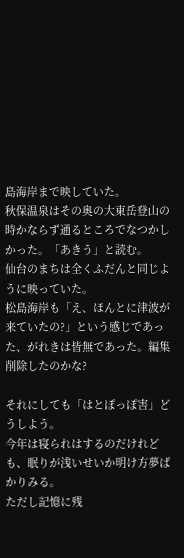島海岸まで映していた。
秋保温泉はその奥の大東岳登山の時かならず通るところでなつかしかった。「あきう」と読む。
仙台のまちは全くふだんと同じように映っていた。
松島海岸も「え、ほんとに津波が来ていたの?」という感じであった、がれきは皆無であった。編集削除したのかな?

それにしても「はとぽっぽ害」どうしよう。
今年は寝られはするのだけれども、眠りが浅いせいか明け方夢ばかりみる。
ただし記憶に残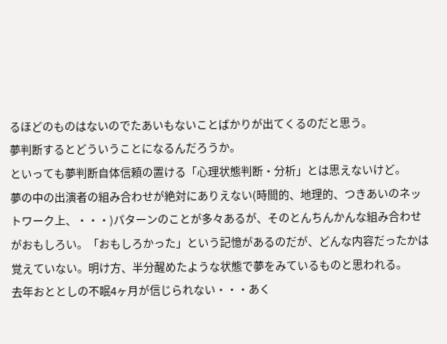るほどのものはないのでたあいもないことばかりが出てくるのだと思う。
夢判断するとどういうことになるんだろうか。
といっても夢判断自体信頼の置ける「心理状態判断・分析」とは思えないけど。
夢の中の出演者の組み合わせが絶対にありえない(時間的、地理的、つきあいのネットワーク上、・・・)パターンのことが多々あるが、そのとんちんかんな組み合わせがおもしろい。「おもしろかった」という記憶があるのだが、どんな内容だったかは覚えていない。明け方、半分醒めたような状態で夢をみているものと思われる。
去年おととしの不眠4ヶ月が信じられない・・・あく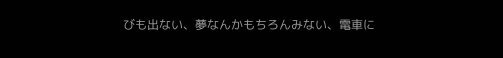びも出ない、夢なんかもちろんみない、電車に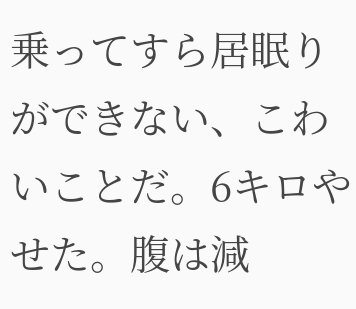乗ってすら居眠りができない、こわいことだ。6キロやせた。腹は減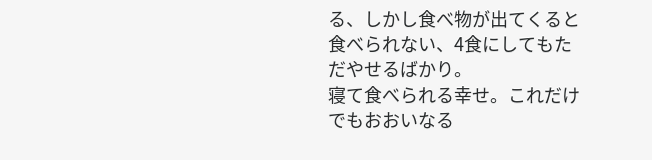る、しかし食べ物が出てくると食べられない、4食にしてもただやせるばかり。
寝て食べられる幸せ。これだけでもおおいなる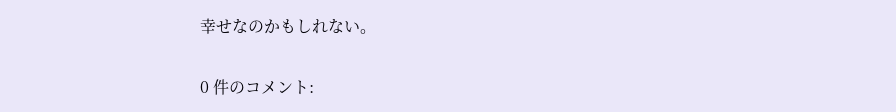幸せなのかもしれない。

0 件のコメント: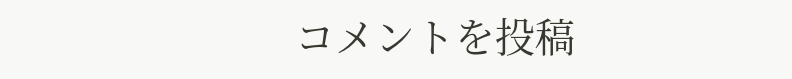コメントを投稿